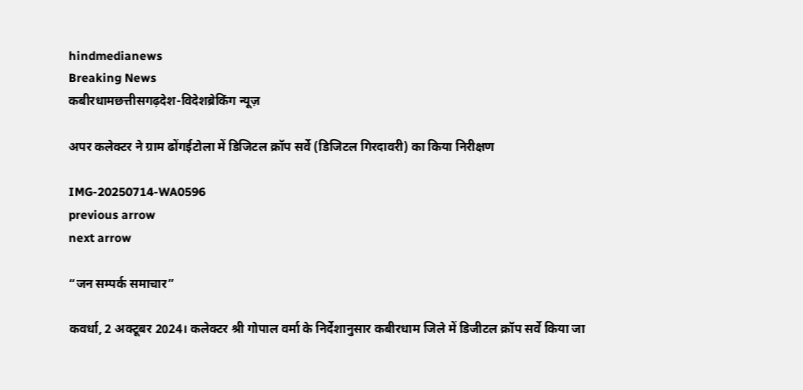hindmedianews
Breaking News
कबीरधामछत्तीसगढ़देश-विदेशब्रेकिंग न्यूज़

अपर कलेक्टर ने ग्राम ढोंगईटोला में डिजिटल क्रॉप सर्वे (डिजिटल गिरदावरी) का किया निरीक्षण

IMG-20250714-WA0596
previous arrow
next arrow

“जन सम्पर्क समाचार”

कवर्धा, 2 अक्टूबर 2024। कलेक्टर श्री गोपाल वर्मा के निर्देशानुसार कबीरधाम जिले में डिजीटल क्रॉप सर्वे किया जा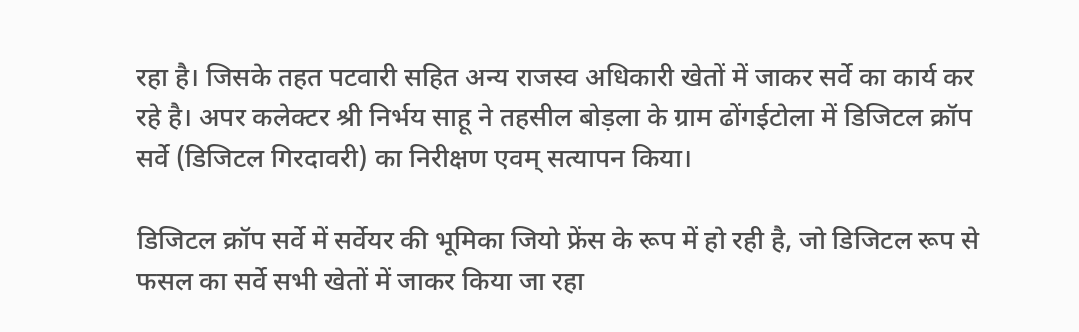रहा है। जिसके तहत पटवारी सहित अन्य राजस्व अधिकारी खेतों में जाकर सर्वे का कार्य कर रहे है। अपर कलेक्टर श्री निर्भय साहू ने तहसील बोड़ला के ग्राम ढोंगईटोला में डिजिटल क्रॉप सर्वे (डिजिटल गिरदावरी) का निरीक्षण एवम् सत्यापन किया।

डिजिटल क्रॉप सर्वे में सर्वेयर की भूमिका जियो फ्रेंस के रूप में हो रही है, जो डिजिटल रूप से फसल का सर्वे सभी खेतों में जाकर किया जा रहा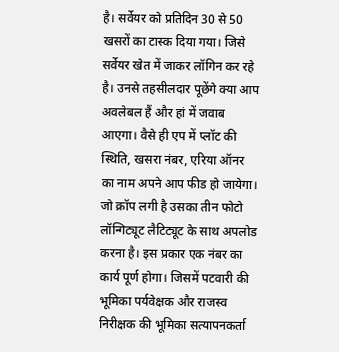है। सर्वेयर को प्रतिदिन 30 से 50 खसरों का टास्क दिया गया। जिसे सर्वेयर खेत में जाकर लॉगिन कर रहे है। उनसे तहसीलदार पूछेंगे क्या आप अवलेबल हैं और हां में जवाब आएगा। वैसे ही एप में प्लॉट की स्थिति, खसरा नंबर, एरिया ऑनर का नाम अपने आप फीड हो जायेगा। जो क्रॉप लगी है उसका तीन फोटो लॉन्गिट्यूट लैटिट्यूट के साथ अपलोड करना है। इस प्रकार एक नंबर का कार्य पूर्ण होगा। जिसमें पटवारी की भूमिका पर्यवेक्षक और राजस्व निरीक्षक की भूमिका सत्यापनकर्ता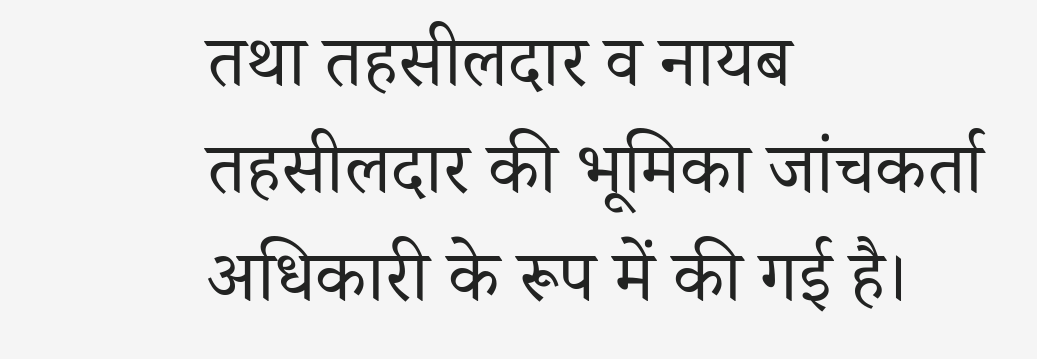तथा तहसीलदार व नायब तहसीलदार की भूमिका जांचकर्ता अधिकारी के रूप में की गई है।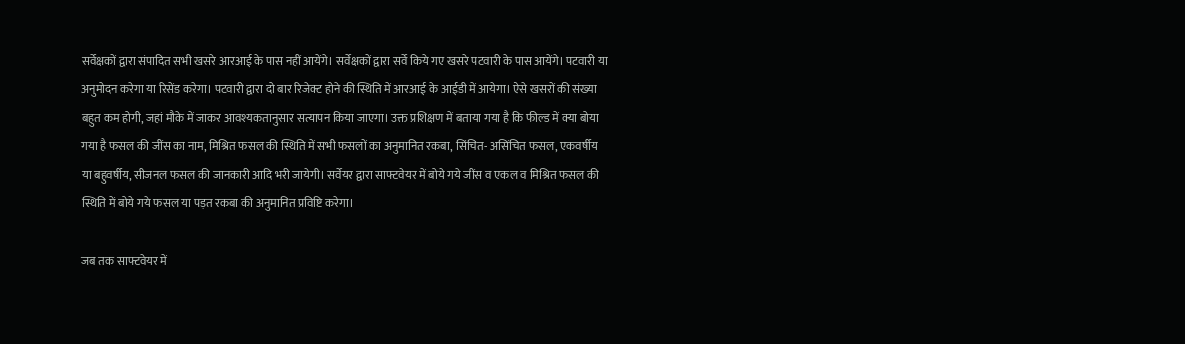सर्वेक्षकों द्वारा संपादित सभी खसरे आरआई के पास नहीं आयेंगे। सर्वेक्षकों द्वारा सर्वे किये गए खसरे पटवारी के पास आयेंगे। पटवारी या अनुमोदन करेगा या रिसेंड करेगा। पटवारी द्वारा दो बार रिजेक्ट होने की स्थिति में आरआई के आईडी में आयेगा। ऐसे खसरों की संख्या बहुत कम होगी, जहां मौके में जाकर आवश्यकतानुसार सत्यापन किया जाएगा। उक्त प्रशिक्षण में बताया गया है कि फील्ड में क्या बोया गया है फसल की जींस का नाम, मिश्रित फसल की स्थिति में सभी फसलों का अनुमानित रकबा, सिंचित- असिंचित फसल, एकवर्षीय या बहुवर्षीय, सीजनल फसल की जानकारी आदि भरी जायेगी। सर्वेयर द्वारा साफ्टवेयर में बोये गये जींस व एकल व मिश्रित फसल की स्थिति में बोये गये फसल या पड़त रकबा की अनुमानित प्रविष्टि करेगा।

जब तक साफ्टवेयर में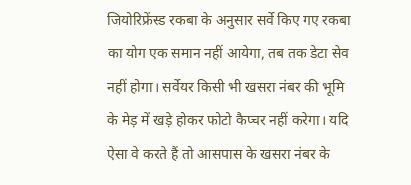जियोरिफ्रेंस्ड रकबा के अनुसार सर्वे किए गए रकबा का योग एक समान नहीं आयेगा, तब तक डेटा सेव नहीं होगा। सर्वेयर किसी भी खसरा नंबर की भूमि के मेड़ में खड़े होकर फोटो कैप्चर नहीं करेगा। यदि ऐसा वे करते हैं तो आसपास के खसरा नंबर के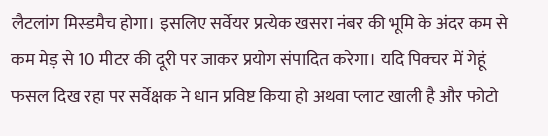लैटलांग मिस्डमैच होगा। इसलिए सर्वेयर प्रत्येक खसरा नंबर की भूमि के अंदर कम से कम मेड़ से 10 मीटर की दूरी पर जाकर प्रयोग संपादित करेगा। यदि पिक्चर में गेहूं फसल दिख रहा पर सर्वेक्षक ने धान प्रविष्ट किया हो अथवा प्लाट खाली है और फोटो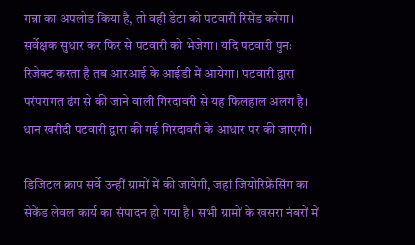गन्ना का अपलोड किया है, तो वही डेटा को पटवारी रिसेंड करेगा। सर्वेक्षक सुधार कर फिर से पटवारी को भेजेगा। यदि पटवारी पुनः रिजेक्ट करता है तब आरआई के आईडी में आयेगा। पटवारी द्वारा परंपरागत ढंग से की जाने वाली गिरदावरी से यह फिलहाल अलग है। धान खरीदी पटवारी द्वारा की गई गिरदावरी के आधार पर की जाएगी।

डिजिटल क्राप सर्वे उन्हीं ग्रामों में की जायेगी, जहां जियोरिफ्रेंसिंग का सेकेंड लेवल कार्य का संपादन हो गया है। सभी ग्रामों के खसरा नंबरों में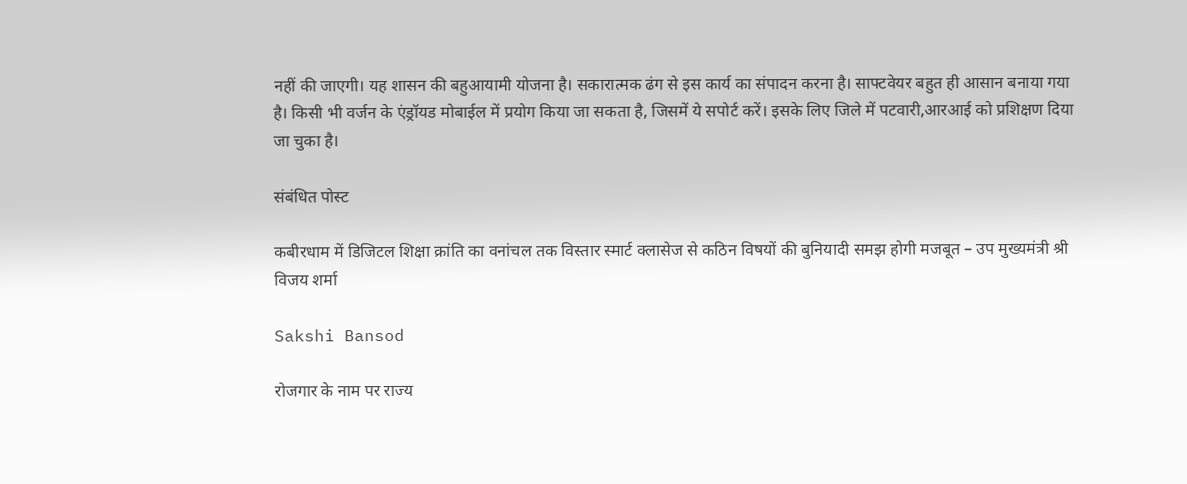नहीं की जाएगी। यह शासन की बहुआयामी योजना है। सकारात्मक ढंग से इस कार्य का संपादन करना है। साफ्टवेयर बहुत ही आसान बनाया गया है। किसी भी वर्जन के एंड्रॉयड मोबाईल में प्रयोग किया जा सकता है, जिसमें ये सपोर्ट करें। इसके लिए जिले में पटवारी,आरआई को प्रशिक्षण दिया जा चुका है।

संबंधित पोस्ट

कबीरधाम में डिजिटल शिक्षा क्रांति का वनांचल तक विस्तार स्मार्ट क्लासेज से कठिन विषयों की बुनियादी समझ होगी मजबूत – उप मुख्यमंत्री श्री विजय शर्मा

Sakshi Bansod

रोजगार के नाम पर राज्य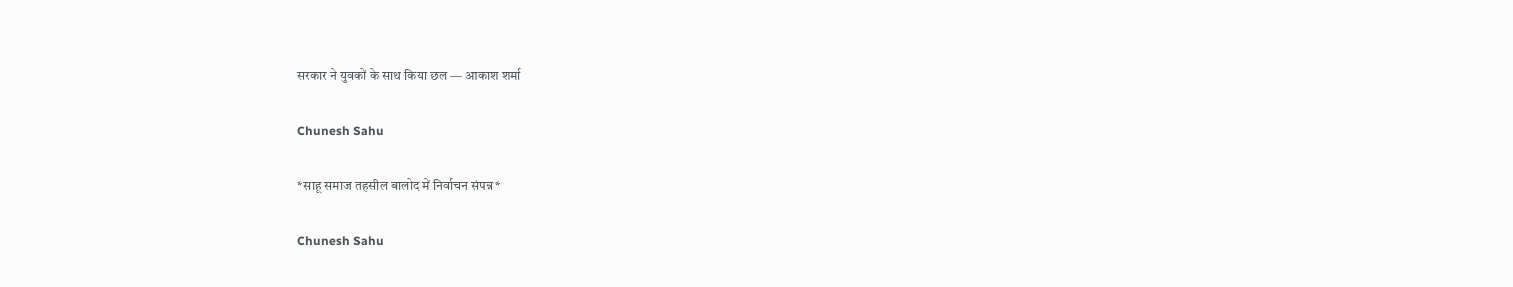सरकार ने युवकों के साथ किया छल — आकाश शर्मा

Chunesh Sahu

*साहू समाज तहसील बालोद में निर्वाचन संपन्न*

Chunesh Sahu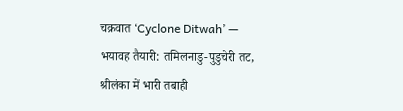चक्रवात ‘Cyclone Ditwah’ — भयावह तैयारी: तमिलनाडु-पुडुचेरी तट, श्रीलंका में भारी तबाही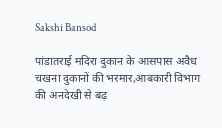Sakshi Bansod

पांडातराई मदिरा दुकान के आसपास अवैध चखना दुकानों की भरमार,आबकारी विभाग की अनदेखी से बढ़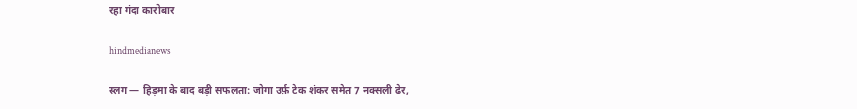रहा गंदा कारोबार

hindmedianews

स्लग — हिड़मा के बाद बड़ी सफलता: जोगा उर्फ़ टेक शंकर समेत 7 नक्सली ढेर,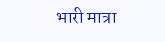भारी मात्रा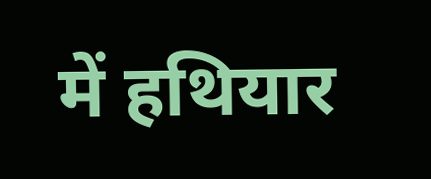में हथियार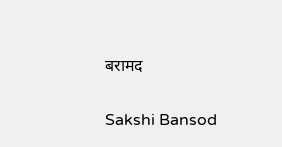बरामद

Sakshi Bansod